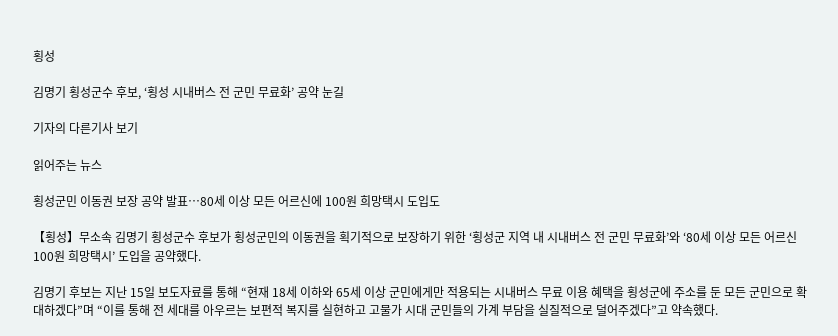횡성

김명기 횡성군수 후보, ‘횡성 시내버스 전 군민 무료화’ 공약 눈길

기자의 다른기사 보기

읽어주는 뉴스

횡성군민 이동권 보장 공약 발표…80세 이상 모든 어르신에 100원 희망택시 도입도

【횡성】무소속 김명기 횡성군수 후보가 횡성군민의 이동권을 획기적으로 보장하기 위한 ‘횡성군 지역 내 시내버스 전 군민 무료화’와 ‘80세 이상 모든 어르신 100원 희망택시’ 도입을 공약했다.

김명기 후보는 지난 15일 보도자료를 통해 “현재 18세 이하와 65세 이상 군민에게만 적용되는 시내버스 무료 이용 혜택을 횡성군에 주소를 둔 모든 군민으로 확대하겠다”며 “이를 통해 전 세대를 아우르는 보편적 복지를 실현하고 고물가 시대 군민들의 가계 부담을 실질적으로 덜어주겠다”고 약속했다.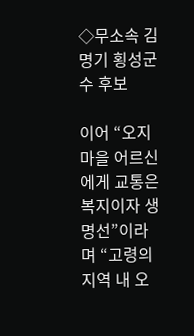◇무소속 김명기 횡성군수 후보

이어 “오지마을 어르신에게 교통은 복지이자 생명선”이라며 “고령의 지역 내 오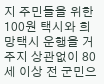지 주민들을 위한 100원 택시와 희망택시 운행을 거주지 상관없이 80세 이상 전 군민으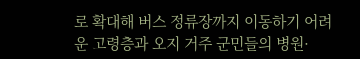로 확대해 버스 정류장까지 이동하기 어려운 고령층과 오지 거주 군민들의 병원·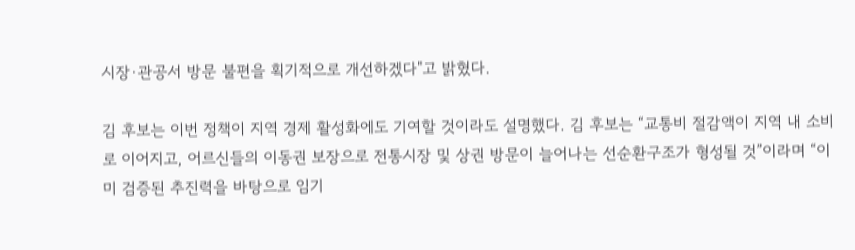시장·관공서 방문 불편을 획기적으로 개선하겠다"고 밝혔다.

김 후보는 이번 정책이 지역 경제 활성화에도 기여할 것이라도 설명했다. 김 후보는 “교통비 절감액이 지역 내 소비로 이어지고, 어르신들의 이동권 보장으로 전통시장 및 상권 방문이 늘어나는 선순환구조가 형성될 것”이라며 “이미 검증된 추진력을 바탕으로 임기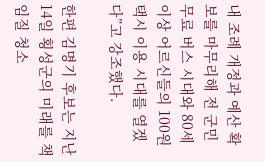내 조례 개정과 예산 확보를 마무리해 전 군민 무료 버스 시대와 80세 이상 어르신들의 100원 택시 이용 시대를 열겠다”고 강조했다.

한편 김명기 후보는 지난 14일 횡성군의 미래를 책임질 청소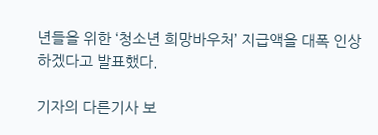년들을 위한 ‘청소년 희망바우처’ 지급액을 대폭 인상하겠다고 발표했다.

기자의 다른기사 보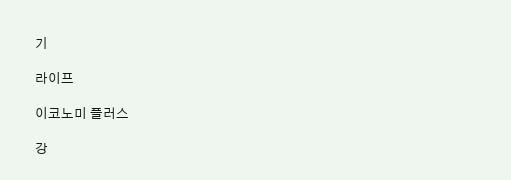기

라이프

이코노미 플러스

강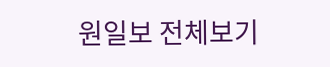원일보 전체보기